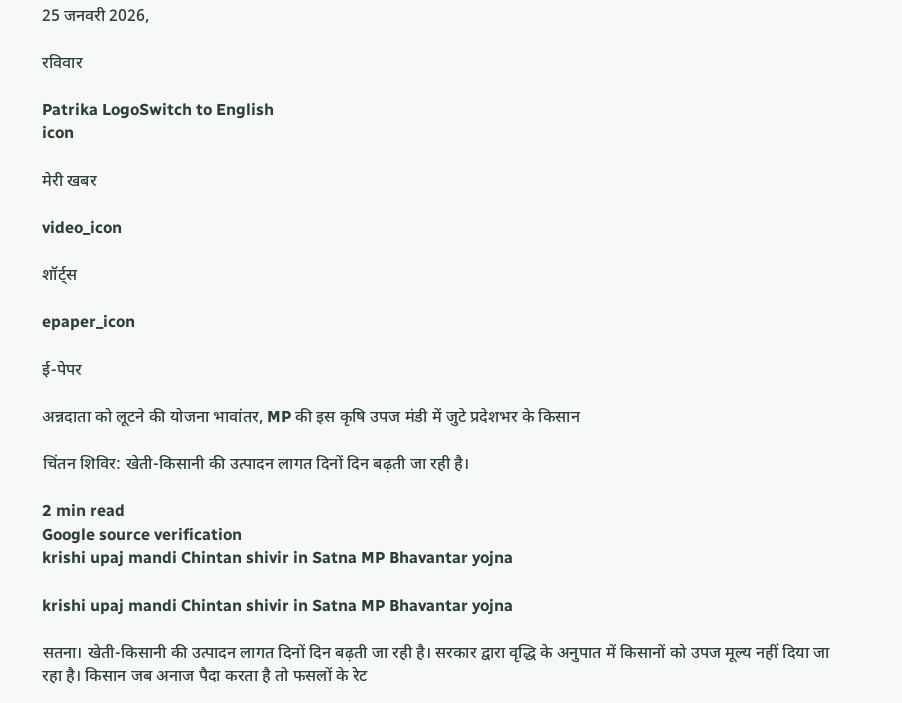25 जनवरी 2026,

रविवार

Patrika LogoSwitch to English
icon

मेरी खबर

video_icon

शॉर्ट्स

epaper_icon

ई-पेपर

अन्नदाता को लूटने की योजना भावांतर, MP की इस कृषि उपज मंडी में जुटे प्रदेशभर के किसान

चिंतन शिविर: खेती-किसानी की उत्पादन लागत दिनों दिन बढ़ती जा रही है।

2 min read
Google source verification
krishi upaj mandi Chintan shivir in Satna MP Bhavantar yojna

krishi upaj mandi Chintan shivir in Satna MP Bhavantar yojna

सतना। खेती-किसानी की उत्पादन लागत दिनों दिन बढ़ती जा रही है। सरकार द्वारा वृद्धि के अनुपात में किसानों को उपज मूल्य नहीं दिया जा रहा है। किसान जब अनाज पैदा करता है तो फसलों के रेट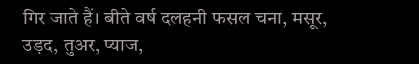गिर जाते हैं। बीते वर्ष दलहनी फसल चना, मसूर, उड़द, तुअर, प्याज,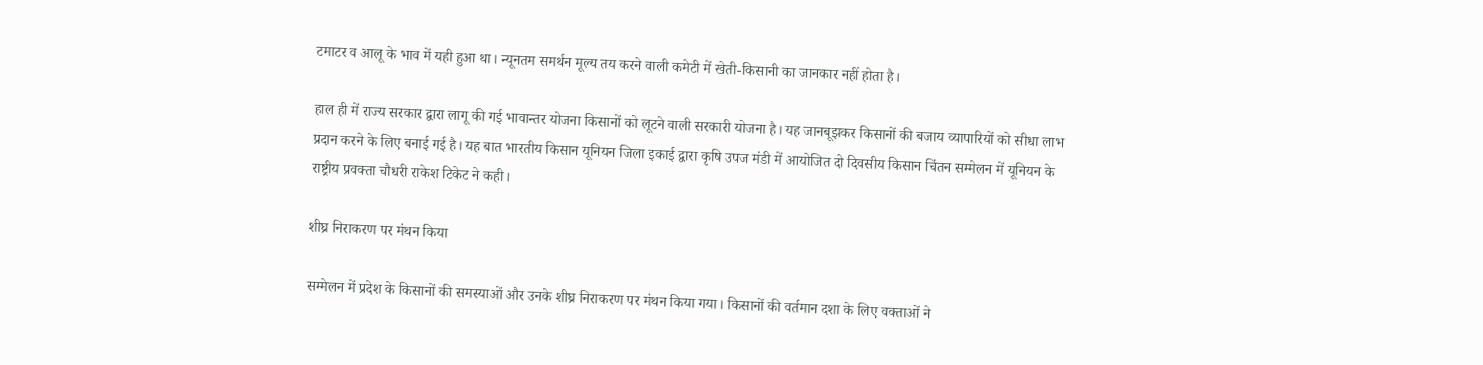टमाटर व आलू के भाव में यही हुआ था। न्यूनतम समर्थन मूल्य तय करने वाली कमेटी में खेती-किसानी का जानकार नहीं होता है।

हाल ही में राज्य सरकार द्वारा लागू की गई भावान्तर योजना किसानों को लूटने वाली सरकारी योजना है। यह जानबूझकर किसानों की बजाय व्यापारियों को सीधा लाभ प्रदान करने के लिए बनाई गई है। यह बात भारतीय किसान यूनियन जिला इकाई द्वारा कृषि उपज मंडी में आयोजित दो दिवसीय किसान चिंतन सम्मेलन में यूनियन के राष्ट्रीय प्रवक्ता चौधरी राकेश टिकेट ने कही।

शीघ्र निराकरण पर मंथन किया

सम्मेलन में प्रदेश के किसानों की समस्याओं और उनके शीघ्र निराकरण पर मंथन किया गया। किसानों की वर्तमान दशा के लिए वक्ताओं ने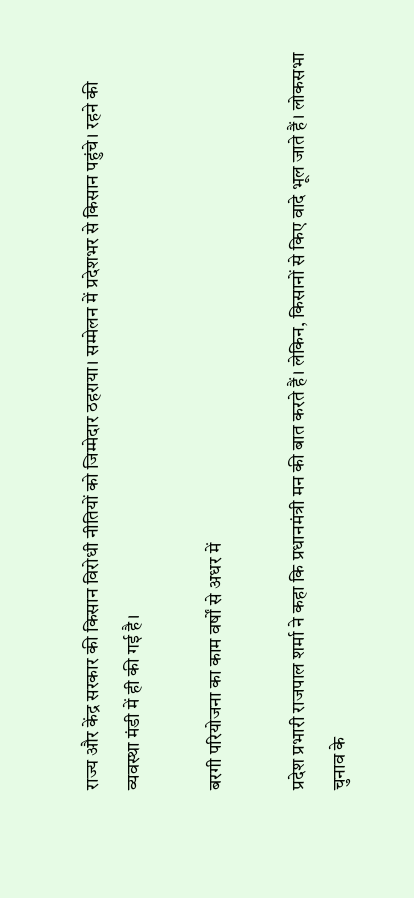राज्य और केंद्र सरकार की किसान विरोधी नीतियों को जिम्मेदार ठहराया। सम्मेलन में प्रदेशभर से किसान पहुंचे। रहने की व्यवस्था मंडी में ही की गई है।

बरगी परियोजना का काम वर्षों से अधर में

प्रदेश प्रभारी राजपाल शर्मा ने कहा कि प्रधानमंत्री मन की बात करते हैं। लेकिन, किसानों से किए वादे भूल जाते हैं। लोकसभा चुनाव के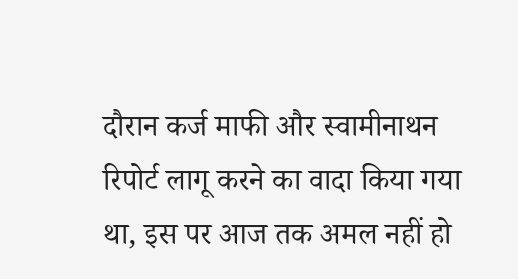दौरान कर्ज माफी और स्वामीनाथन रिपोर्ट लागू करने का वादा किया गया था, इस पर आज तक अमल नहीं हो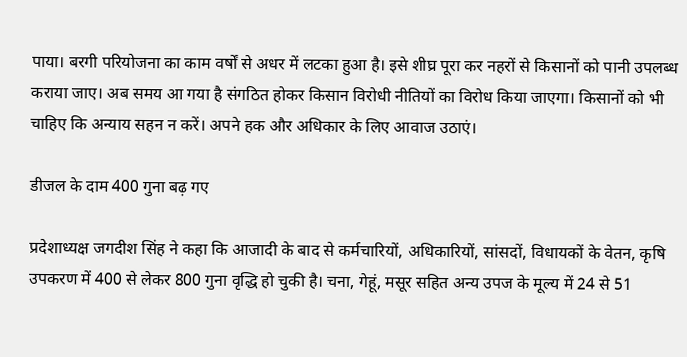पाया। बरगी परियोजना का काम वर्षों से अधर में लटका हुआ है। इसे शीघ्र पूरा कर नहरों से किसानों को पानी उपलब्ध कराया जाए। अब समय आ गया है संगठित होकर किसान विरोधी नीतियों का विरोध किया जाएगा। किसानों को भी चाहिए कि अन्याय सहन न करें। अपने हक और अधिकार के लिए आवाज उठाएं।

डीजल के दाम 400 गुना बढ़ गए

प्रदेशाध्यक्ष जगदीश सिंह ने कहा कि आजादी के बाद से कर्मचारियों, अधिकारियों, सांसदों, विधायकों के वेतन, कृषि उपकरण में 400 से लेकर 800 गुना वृद्धि हो चुकी है। चना, गेहूं, मसूर सहित अन्य उपज के मूल्य में 24 से 51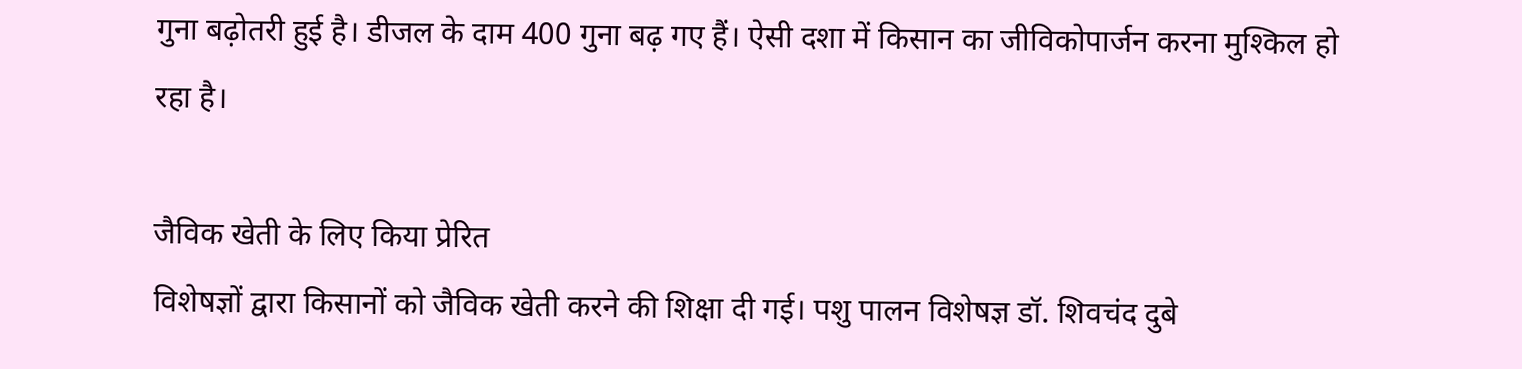गुना बढ़ोतरी हुई है। डीजल के दाम 400 गुना बढ़ गए हैं। ऐसी दशा में किसान का जीविकोपार्जन करना मुश्किल हो रहा है।

जैविक खेती के लिए किया प्रेरित
विशेषज्ञों द्वारा किसानों को जैविक खेती करने की शिक्षा दी गई। पशु पालन विशेषज्ञ डॉ. शिवचंद दुबे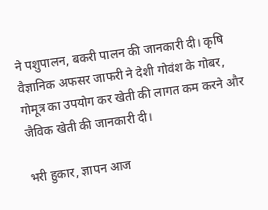ने पशुपालन, बकरी पालन की जानकारी दी। कृषि वैज्ञानिक अफसर जाफरी ने देशी गोवंश के गोबर, गोमूत्र का उपयोग कर खेती की लागत कम करने और जैविक खेती की जानकारी दी।

भरी हुकार, ज्ञापन आज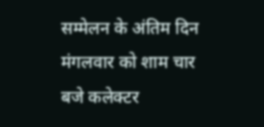सम्मेलन के अंतिम दिन मंगलवार को शाम चार बजे कलेक्टर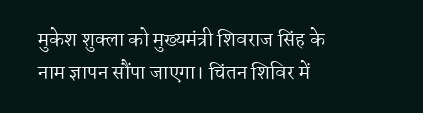मुकेश शुक्ला को मुख्यमंत्री शिवराज सिंह के नाम ज्ञापन सौंपा जाएगा। चिंतन शिविर में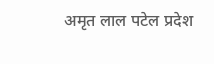अमृत लाल पटेल प्रदेश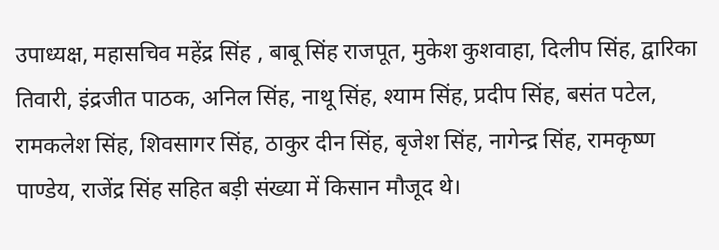उपाध्यक्ष, महासचिव महेंद्र सिंह , बाबू सिंह राजपूत, मुकेश कुशवाहा, दिलीप सिंह, द्वारिका तिवारी, इंद्रजीत पाठक, अनिल सिंह, नाथू सिंह, श्याम सिंह, प्रदीप सिंह, बसंत पटेल, रामकलेश सिंह, शिवसागर सिंह, ठाकुर दीन सिंह, बृजेश सिंह, नागेन्द्र सिंह, रामकृष्ण पाण्डेय, राजेंद्र सिंह सहित बड़ी संख्या में किसान मौजूद थे।